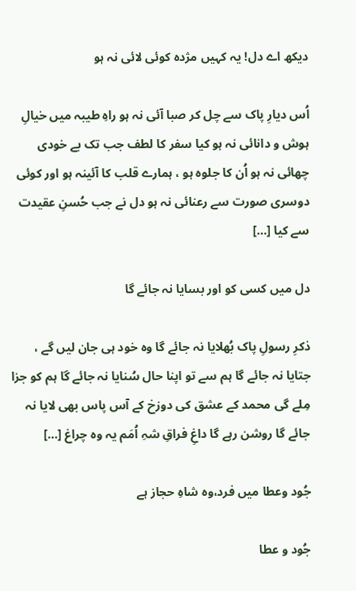دیکھ اے دل! یہ کہیں مژدہ کوئی لائی نہ ہو

اُس دیارِ پاک سے چل کر صبا آئی نہ ہو راہِ طیبہ میں خیالِ ہوش و دانائی نہ ہو کیا سفر کا لطف جب تک بے خودی چھائی نہ ہو اُن کا جلوہ ہو ، ہمارے قلب کا آئینہ ہو اور کوئی دوسری صورت سے رعنائی نہ ہو دل نے جب حُسنِ عقیدت سے کیا […]

دل میں کسی کو اور بسایا نہ جائے گا

ذکرِ رسولِ پاک بُھلایا نہ جائے گا وہ خود ہی جان لیں گے ، جتایا نہ جائے گا ہم سے تو اپنا حال سُنایا نہ جائے گا ہم کو جزا مِلے گی محمد کے عشق کی دوزخ کے آس پاس بھی لایا نہ جائے گا روشن رہے گا داغِ فراقِ شہِ اُمَم یہ وہ چراغ […]

جُود وعطا میں فرد،وہ شاہِ حجاز ہے

جُود و عطا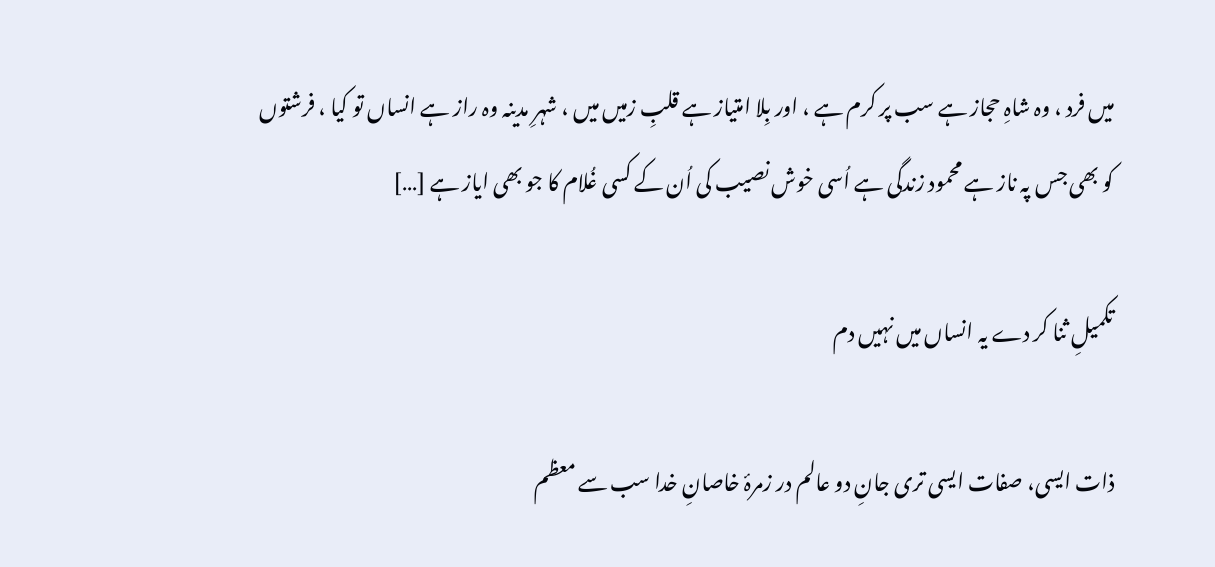میں فرد ، وہ شاہِ حجاز ہے سب پر کرم ہے ، اور بِلا امتیاز ہے قلبِ زمیں میں ، شہرِ مدینہ وہ راز ہے انساں تو کیا ، فرشتوں کو بھی جس پہ ناز ہے محمود زندگی ہے اُسی خوش نصیب کی اُن کے کسی غُلام کا جو بھی ایاز ہے […]

تکمیلِ ثنا کر دے یہ انساں میں نہیں دم

ذات ایسی، صفات ایسی تری جانِ دو عالم در زمرۂ خاصانِ خدا سب سے معظم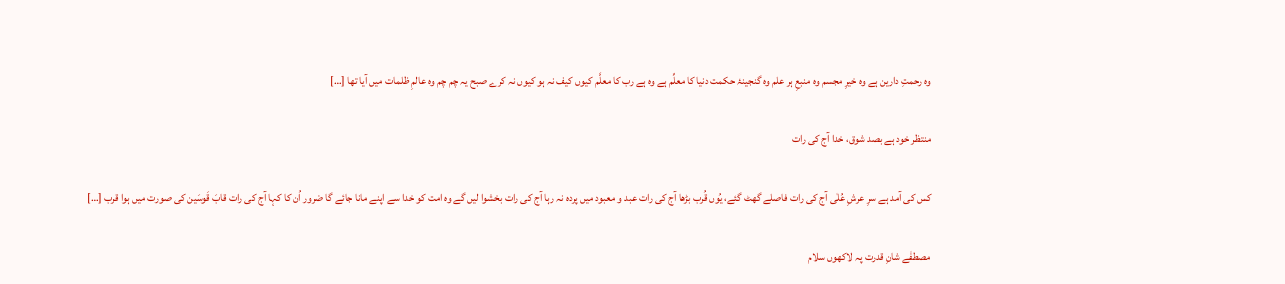وہ رحمتِ دارین ہے وہ خیرِ مجسم وہ منبعِ ہر علم وہ گنجینۂ حکمت دنیا کا معلِّم ہے وہ ہے رب کا معلَّم کیوں کیف نہ ہو کیوں نہ کرے صبح یہ چم چم وہ عالمِ ظلمات میں آیا تھا […]

منتظر خود ہے بصد شوق، خدا آج کی رات

کس کی آمد ہے سرِ عرشِ عُلٰی آج کی رات فاصلے گھٹ گئے، یُوں قُرب بڑھا آج کی رات عبد و معبود میں پردہ نہ رہا آج کی رات بخشوا لیں گے وہ امت کو خدا سے اپنے مانا جائے گا ضرور اُن کا کہا آج کی رات قابَ قَوسَین کی صورت میں ہوا قرب […]

مصطفٰے شانِ قدرت پہ لاکھوں سلام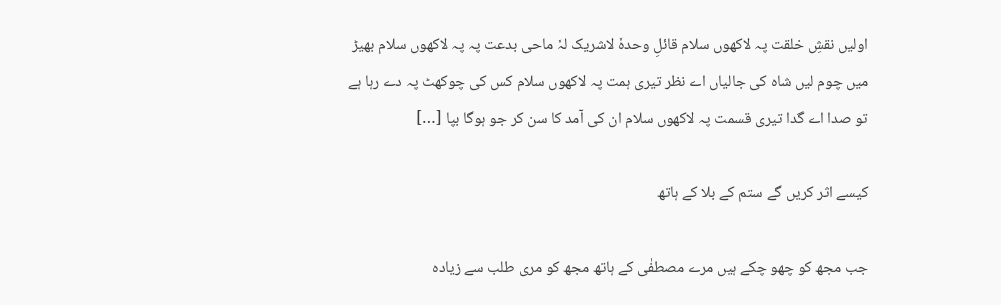اولیں نقشِ خلقت پہ لاکھوں سلام قائلِ وحدہٗ لاشریک لہٗ ماحی بدعت پہ پہ لاکھوں سلام بھیڑ میں چوم لیں شاہ کی جالیاں اے نظر تیری ہمت پہ لاکھوں سلام کس کی چوکھٹ پہ دے رہا ہے تو صدا اے گدا تیری قسمت پہ لاکھوں سلام ان کی آمد کا سن کر جو ہوگا بپا […]

کیسے اثر کریں گے ستم کے بلا کے ہاتھ

جب مجھ کو چھو چکے ہیں مرے مصطفٰی کے ہاتھ مجھ کو مری طلب سے زیادہ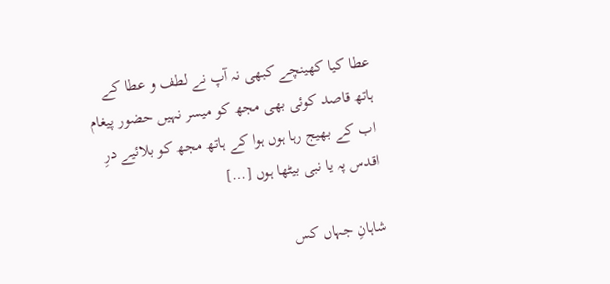عطا کیا کھینچے کبھی نہ آپ نے لطف و عطا کے ہاتھ قاصد کوئی بھی مجھ کو میسر نہیں حضور پیغام اب کے بھیج رہا ہوں ہوا کے ہاتھ مجھ کو بلائیے درِ اقدس پہ یا نبی بیٹھا ہوں […]

شاہانِ جہاں کس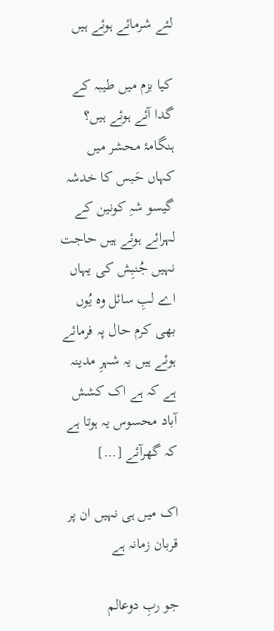لئے شرمائے ہوئے ہیں

کیا بزم میں طیبہ کے گدا آئے ہوئے ہیں؟ ہنگامۂ محشر میں کہاں حَبس کا خدشہ گیسو شہِ کونین کے لہرائے ہوئے ہیں حاجت نہیں جُنبِش کی یہاں اے لبِ سائل وہ یُوں بھی کرم حال پہ فرمائے ہوئے ہیں یہ شہرِ مدینہ ہے کہ ہے اک کشش آباد محسوس یہ ہوتا ہے کہ گھرآئے […]

اک میں ہی نہیں ان پر قربان زمانہ ہے

جو ربِ دوعالم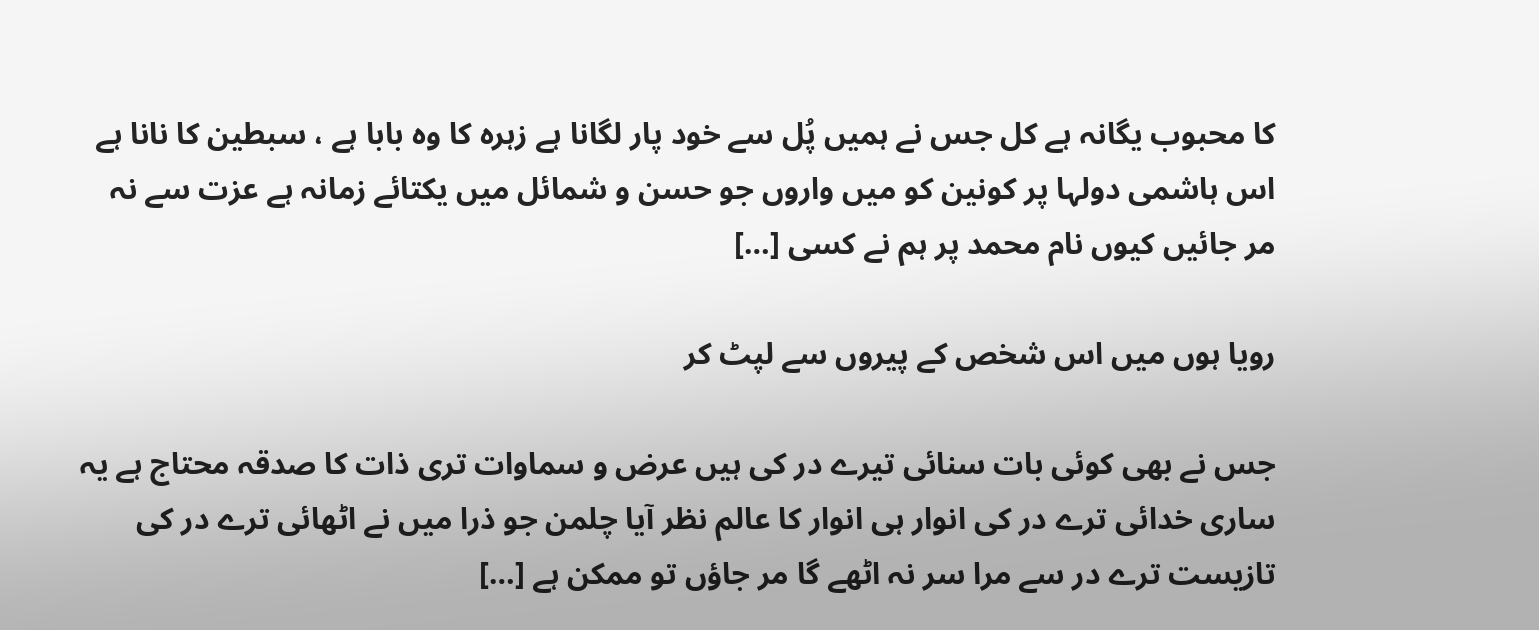کا محبوب یگانہ ہے کل جس نے ہمیں پُل سے خود پار لگانا ہے زہرہ کا وہ بابا ہے ، سبطین کا نانا ہے اس ہاشمی دولہا پر کونین کو میں واروں جو حسن و شمائل میں یکتائے زمانہ ہے عزت سے نہ مر جائیں کیوں نام محمد پر ہم نے کسی […]

رویا ہوں میں اس شخص کے پیروں سے لپٹ کر

جس نے بھی کوئی بات سنائی تیرے در کی ہیں عرض و سماوات تری ذات کا صدقہ محتاج ہے یہ ساری خدائی ترے در کی انوار ہی انوار کا عالم نظر آیا چلمن جو ذرا میں نے اٹھائی ترے در کی تازیست ترے در سے مرا سر نہ اٹھے گا مر جاؤں تو ممکن ہے […]